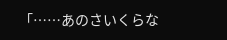「……あのさいくらな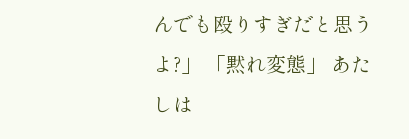んでも殴りすぎだと思うよ?」 「黙れ変態」 あたしは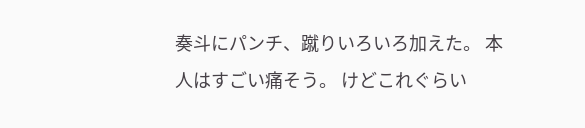奏斗にパンチ、蹴りいろいろ加えた。 本人はすごい痛そう。 けどこれぐらい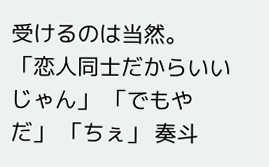受けるのは当然。 「恋人同士だからいいじゃん」 「でもやだ」 「ちぇ」 奏斗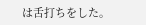は舌打ちをした。